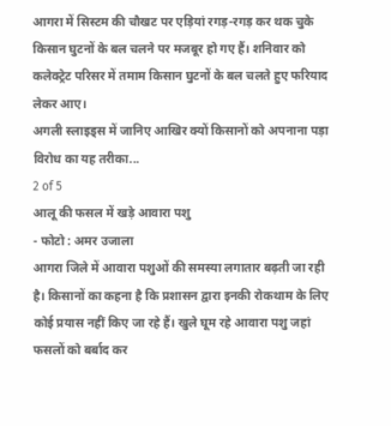आगरा में सिस्टम की चौखट पर एड़ियां रगड़-रगड़ कर थक चुके किसान घुटनों के बल चलने पर मजबूर हो गए हैं। शनिवार को कलेक्ट्रेट परिसर में तमाम किसान घुटनों के बल चलते हुए फरियाद लेकर आए।
अगली स्लाइड्स में जानिए आखिर क्यों किसानों को अपनाना पड़ा विरोध का यह तरीका...
2 of 5
आलू की फसल में खड़े आवारा पशु
- फोटो : अमर उजाला
आगरा जिले में आवारा पशुओं की समस्या लगातार बढ़ती जा रही है। किसानों का कहना है कि प्रशासन द्वारा इनकी रोकथाम के लिए कोई प्रयास नहीं किए जा रहे हैं। खुले घूम रहे आवारा पशु जहां फसलों को बर्बाद कर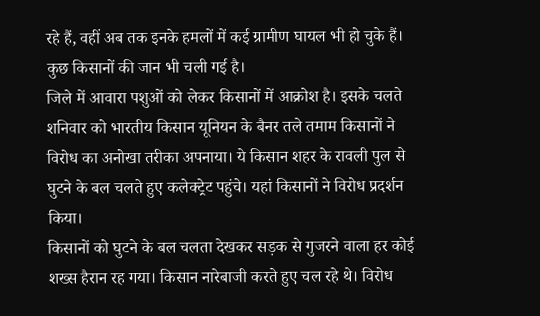रहे हैं, वहीं अब तक इनके हमलों में कई ग्रामीण घायल भी हो चुके हैं। कुछ किसानों की जान भी चली गई है।
जिले में आवारा पशुओं को लेकर किसानों में आक्रोश है। इसके चलते शनिवार को भारतीय किसान यूनियन के बैनर तले तमाम किसानों ने विरोध का अनोखा तरीका अपनाया। ये किसान शहर के रावली पुल से घुटने के बल चलते हुए कलेक्ट्रेट पहुंचे। यहां किसानों ने विरोध प्रदर्शन किया।
किसानों को घुटने के बल चलता देखकर सड़क से गुजरने वाला हर कोई शख्स हैरान रह गया। किसान नारेबाजी करते हुए चल रहे थे। विरोध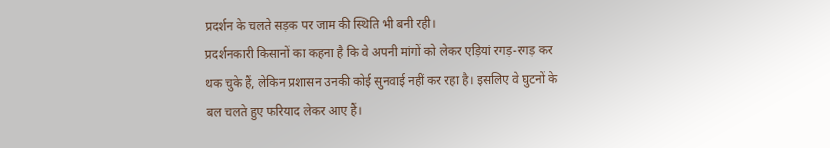प्रदर्शन के चलते सड़क पर जाम की स्थिति भी बनी रही।
प्रदर्शनकारी किसानों का कहना है कि वे अपनी मांगों को लेकर एड़ियां रगड़-रगड़ कर थक चुके हैं, लेकिन प्रशासन उनकी कोई सुनवाई नहीं कर रहा है। इसलिए वे घुटनों के बल चलते हुए फरियाद लेकर आए हैं।